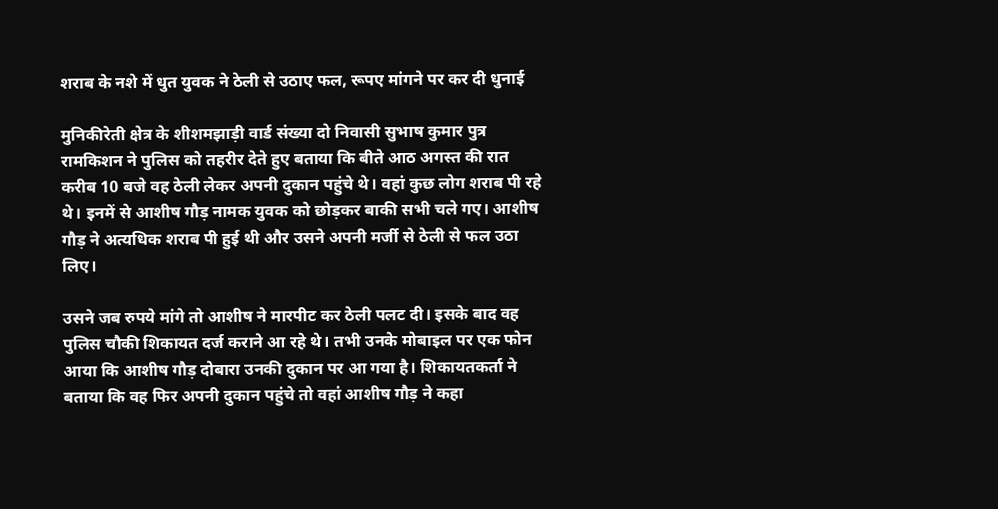शराब के नशे में धुत युवक ने ठेली से उठाए फल, रूपए मांगने पर कर दी धुनाई

मुनिकीरेती क्षेत्र के शीशमझाड़ी वार्ड संख्या दो निवासी सुभाष कुमार पुत्र रामकिशन ने पुलिस को तहरीर देते हुए बताया कि बीते आठ अगस्त की रात करीब 10 बजे वह ठेली लेकर अपनी दुकान पहुंचे थे। वहां कुछ लोग शराब पी रहे थे। इनमें से आशीष गौड़ नामक युवक को छोड़कर बाकी सभी चले गए। आशीष गौड़ ने अत्यधिक शराब पी हुई थी और उसने अपनी मर्जी से ठेली से फल उठा लिए।

उसने जब रुपये मांगे तो आशीष ने मारपीट कर ठेली पलट दी। इसके बाद वह पुलिस चौकी शिकायत दर्ज कराने आ रहे थे। तभी उनके मोबाइल पर एक फोन आया कि आशीष गौड़ दोबारा उनकी दुकान पर आ गया है। शिकायतकर्ता ने बताया कि वह फिर अपनी दुकान पहुंचे तो वहां आशीष गौड़ ने कहा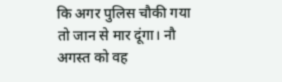कि अगर पुलिस चौकी गया तो जान से मार दूंगा। नौ अगस्त को वह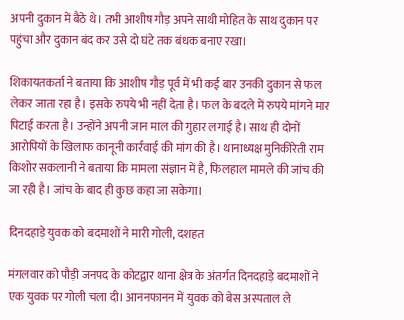अपनी दुकान में बैठे थे। तभी आशीष गौड़ अपने साथी मोहित के साथ दुकान पर पहुंचा और दुकान बंद कर उसे दो घंटे तक बंधक बनाए रखा।

शिकायतकर्ता ने बताया कि आशीष गौड़ पूर्व में भी कई बार उनकी दुकान से फल लेकर जाता रहा है। इसके रुपये भी नहीं देता है। फल के बदले में रुपये मांगने मार पिटाई करता है। उन्होंने अपनी जान माल की गुहार लगाई है। साथ ही दोनों आरोपियों के खिलाफ कानूनी कार्रवाई की मांग की है। थानाध्यक्ष मुनिकीरेती राम किशोर सकलानी ने बताया कि मामला संज्ञान में है, फिलहाल मामले की जांच की जा रही है। जांच के बाद ही कुछ कहा जा सकेगा।

दिनदहाड़े युवक को बदमाशों ने मारी गोली, दशहत

मंगलवार को पौड़ी जनपद के कोटद्वार थाना क्षेत्र के अंतर्गत दिनदहाड़े बदमाशों ने एक युवक पर गोली चला दी। आननफानन में युवक को बेस अस्पताल ले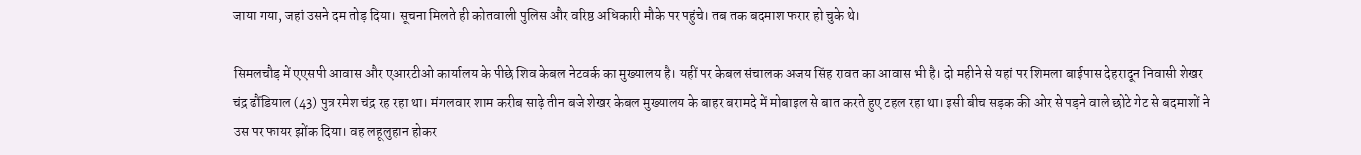जाया गया, जहां उसने दम तोड़ दिया। सूचना मिलते ही कोतवाली पुलिस और वरिष्ठ अधिकारी मौके पर पहुंचे। तब तक बदमाश फरार हो चुके थे।

सिमलचौड़ में एएसपी आवास और एआरटीओ कार्यालय के पीछे शिव केबल नेटवर्क का मुख्यालय है। यहीं पर केबल संचालक अजय सिंह रावत का आवास भी है। दो महीने से यहां पर शिमला बाईपास देहरादून निवासी शेखर चंद्र ढौंडियाल (43) पुत्र रमेश चंद्र रह रहा था। मंगलवार शाम करीब साढ़े तीन बजे शेखर केबल मुख्यालय के बाहर बरामदे में मोबाइल से बात करते हुए टहल रहा था। इसी बीच सड़क की ओर से पड़ने वाले छोटे गेट से बदमाशों ने उस पर फायर झोंक दिया। वह लहूलुहान होकर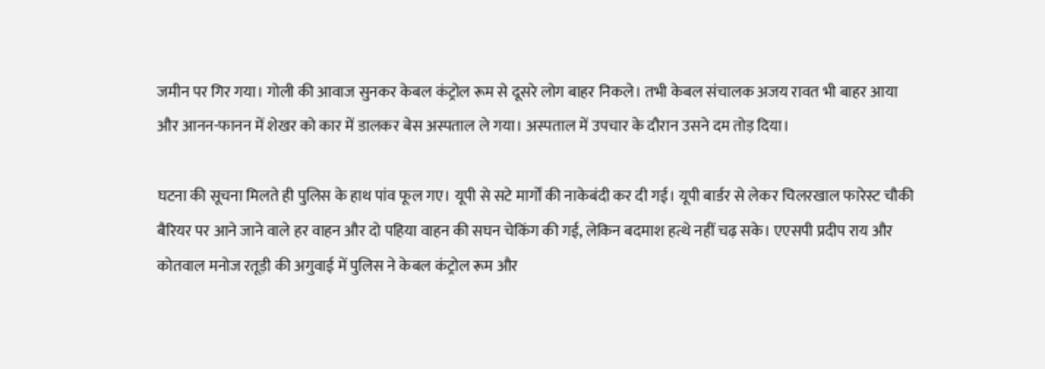जमीन पर गिर गया। गोली की आवाज सुनकर केबल कंट्रोल रूम से दूसरे लोग बाहर निकले। तभी केबल संचालक अजय रावत भी बाहर आया और आनन-फानन में शेखर को कार में डालकर बेस अस्पताल ले गया। अस्पताल में उपचार के दौरान उसने दम तोड़ दिया।

घटना की सूचना मिलते ही पुलिस के हाथ पांव फूल गए। यूपी से सटे मार्गों की नाकेबंदी कर दी गई। यूपी बार्डर से लेकर चिलरखाल फारेस्ट चौकी बैरियर पर आने जाने वाले हर वाहन और दो पहिया वाहन की सघन चेकिंग की गई, लेकिन बदमाश हत्थे नहीं चढ़ सके। एएसपी प्रदीप राय और कोतवाल मनोज रतूड़ी की अगुवाई में पुलिस ने केबल कंट्रोल रूम और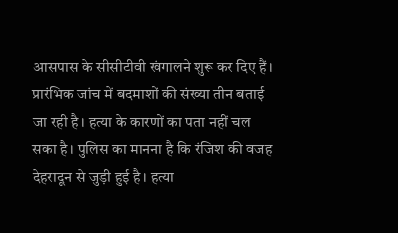आसपास के सीसीटीवी खंगालने शुरू कर दिए हैं। प्रारंभिक जांच में बदमाशों की संख्या तीन बताई जा रही है। हत्या के कारणों का पता नहीं चल सका है। पुलिस का मानना है कि रंजिश की वजह देहरादून से जुड़ी हुई है। हत्या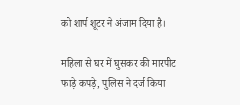को शार्प शूटर ने अंजाम दिया है।

महिला से घर में घुसकर की मारपीट फाड़े कपड़े, पुलिस ने दर्ज किया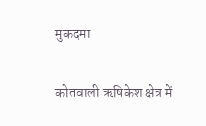मुकदमा

कोतवाली ऋषिकेश क्षेत्र में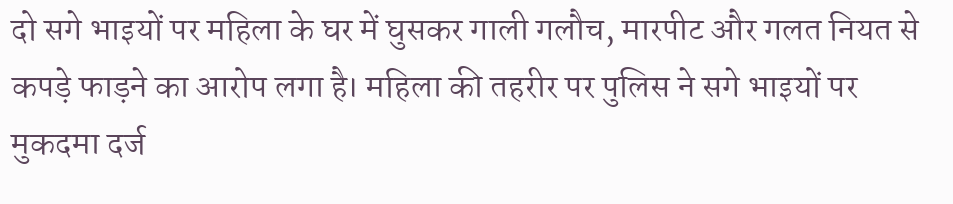दो सगे भाइयों पर महिला के घर में घुसकर गाली गलौच, मारपीट और गलत नियत से कपड़े फाड़ने का आरोप लगा है। महिला की तहरीर पर पुलिस ने सगे भाइयों पर मुकदमा दर्ज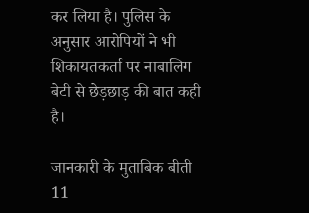कर लिया है। पुलिस के अनुसार आरोपियों ने भी शिकायतकर्ता पर नाबालिग बेटी से छेड़छाड़ की बात कही है।

जानकारी के मुताबिक बीती 11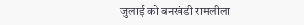जुलाई को बनखंडी रामलीला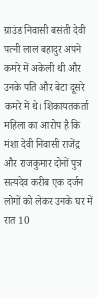ग्राउंड निवासी बसंती देवी पत्नी लाल बहादुर अपने कमरे में अकेली थी और उनके पति और बेटा दूसरे कमरे में थे। शिकायतकर्ता महिला का आरोप है कि मंशा देवी निवासी राजेंद्र और राजकुमार दोनों पुत्र सत्यदेव करीब एक दर्जन लोगों को लेकर उनके घर में रात 10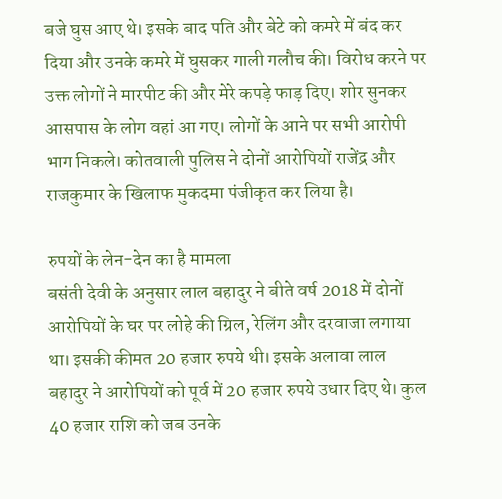बजे घुस आए थे। इसके बाद पति और बेटे को कमरे में बंद कर दिया और उनके कमरे में घुसकर गाली गलौच की। विरोध करने पर उक्त लोगों ने मारपीट की और मेरे कपड़े फाड़ दिए। शोर सुनकर आसपास के लोग वहां आ गए। लोगों के आने पर सभी आरोपी भाग निकले। कोतवाली पुलिस ने दोनों आरोपियों राजेंद्र और राजकुमार के खिलाफ मुकदमा पंजीकृत कर लिया है।

रुपयों के लेन-देन का है मामला
बसंती देवी के अनुसार लाल बहादुर ने बीते वर्ष 2018 में दोनों आरोपियों के घर पर लोहे की ग्रिल, रेलिंग और दरवाजा लगाया था। इसकी कीमत 20 हजार रुपये थी। इसके अलावा लाल बहादुर ने आरोपियों को पूर्व में 20 हजार रुपये उधार दिए थे। कुल 40 हजार राशि को जब उनके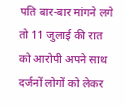पति बार-बार मांगने लगे तो 11 जुलाई की रात को आरोपी अपने साथ दर्जनों लोगों को लेकर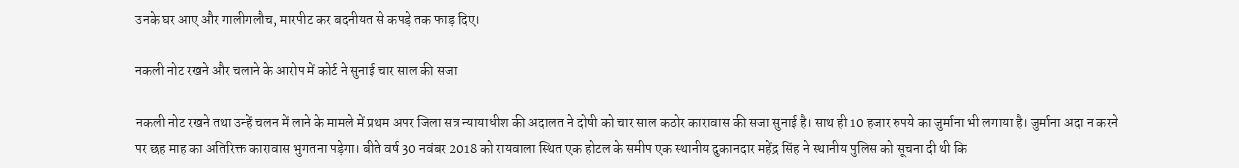उनके घर आए और गालीगलौच, मारपीट कर बदनीयत से कपड़े तक फाड़ दिए।

नकली नोट रखने और चलाने के आरोप में कोर्ट ने सुनाई चार साल की सजा

नकली नोट रखने तथा उन्हें चलन में लाने के मामले में प्रथम अपर जिला सत्र न्यायाधीश की अदालत ने दोषी को चार साल कठोर कारावास की सजा सुनाई है। साथ ही 10 हजार रुपये का जुर्माना भी लगाया है। जुर्माना अदा न करने पर छह माह का अतिरिक्त कारावास भुगतना पड़ेगा। बीते वर्ष 30 नवंबर 2018 को रायवाला स्थित एक होटल के समीप एक स्थानीय दुकानदार महेंद्र सिंह ने स्थानीय पुलिस को सूचना दी थी कि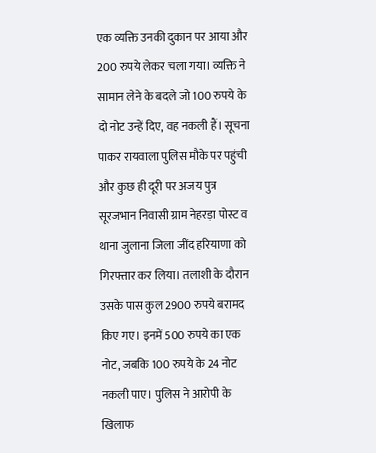एक व्यक्ति उनकी दुकान पर आया और 200 रुपये लेकर चला गया। व्यक्ति ने सामान लेने के बदले जो 100 रुपये के दो नोट उन्हें दिए, वह नकली हैं। सूचना पाकर रायवाला पुलिस मौके पर पहुंची और कुछ ही दूरी पर अजय पुत्र सूरजभान निवासी ग्राम नेहरड़ा पोस्ट व थाना जुलाना जिला जींद हरियाणा को गिरफ्तार कर लिया। तलाशी के दौरान उसके पास कुल 2900 रुपये बरामद किए गए। इनमें 500 रुपये का एक नोट, जबकि 100 रुपये के 24 नोट नकली पाए। पुलिस ने आरोपी के खिलाफ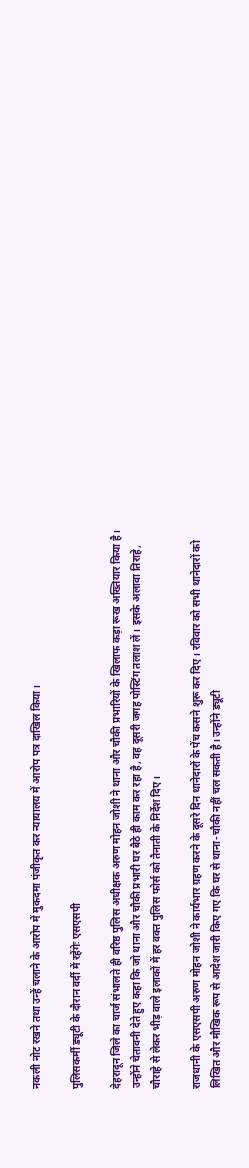नकली नोट रखने तथा उन्हें चलाने के आरोप में मुकदमा पंजीकृत कर न्यायालय में आरोप पत्र दाखिल किया।

पुलिसकर्मी ड्यूटी के दौरान वर्दी में रहेंगेः एसएसपी

देहरादून जिले का चार्ज संभालते ही वरिष्ठ पुलिस अधीक्षक अरुण मोहन जोशी ने थाना और चौकी प्रभारियों के खिलाफ कड़ा रूख अख्तियार किया है। उन्होंने चेतावनी देते हुए कहा कि जो थाना और चौकी प्रभारी घर बैठे ही काम कर रहा है, वह दूसरी जगह पोस्टिंग तलाश लें। इसके अलावा तिराहे, चौराहे से लेकर भीड़ वाले इलाकों में हर वक्त पुलिस फोर्स को तैनाती के निर्देश दिए।

राजधानी के एसएसपी अरुण मोहन जोशी ने कार्यभार ग्रहण करने के दूसरे दिन थानेदारों के पेंच कसने शुरू कर दिए। रविवार को सभी थानेदारों को लिखित और मौखिक रूप से आदेश जारी किए गए कि घर से थाना-चौकी नहीं चल सकती है। उन्होंने ड्यूटी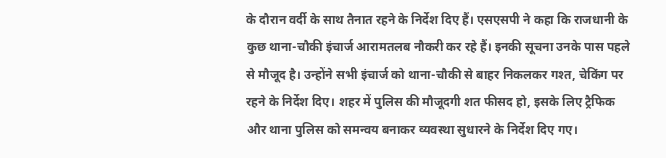के दौरान वर्दी के साथ तैनात रहने के निर्देश दिए हैं। एसएसपी ने कहा कि राजधानी के कुछ थाना-चौकी इंचार्ज आरामतलब नौकरी कर रहे हैं। इनकी सूचना उनके पास पहले से मौजूद है। उन्होंने सभी इंचार्ज को थाना-चौकी से बाहर निकलकर गश्त, चेकिंग पर रहने के निर्देश दिए। शहर में पुलिस की मौजूदगी शत फीसद हो, इसके लिए ट्रैफिक और थाना पुलिस को समन्वय बनाकर व्यवस्था सुधारने के निर्देश दिए गए।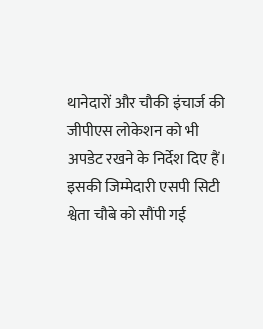थानेदारों और चौकी इंचार्ज की जीपीएस लोकेशन को भी अपडेट रखने के निर्देश दिए हैं। इसकी जिम्मेदारी एसपी सिटी श्वेता चौबे को सौंपी गई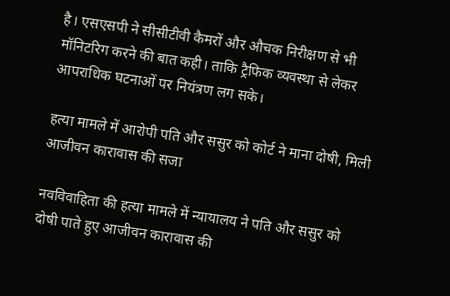है। एसएसपी ने सीसीटीवी कैमरों और औचक निरीक्षण से भी मॉनिटरिग करने की बात कही। ताकि ट्रैफिक व्यवस्था से लेकर आपराधिक घटनाओं पर नियंत्रण लग सके।

हत्या मामले में आरोपी पति और ससुर को कोर्ट ने माना दोषी, मिली आजीवन कारावास की सजा

नवविवाहिता की हत्या मामले में न्यायालय ने पति और ससुर को दोषी पाते हुए आजीवन कारावास की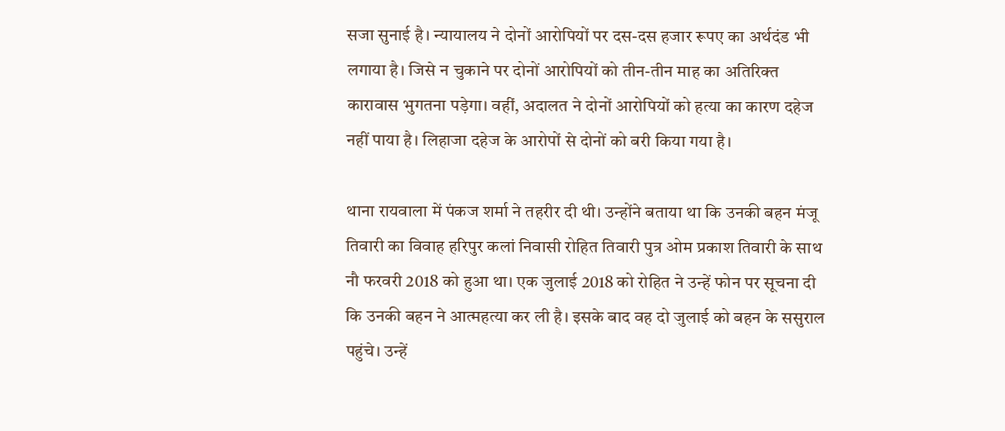सजा सुनाई है। न्यायालय ने दोनों आरोपियों पर दस-दस हजार रूपए का अर्थदंड भी लगाया है। जिसे न चुकाने पर दोनों आरोपियों को तीन-तीन माह का अतिरिक्त कारावास भुगतना पड़ेगा। वहीं, अदालत ने दोनों आरोपियों को हत्या का कारण दहेज नहीं पाया है। लिहाजा दहेज के आरोपों से दोनों को बरी किया गया है।

थाना रायवाला में पंकज शर्मा ने तहरीर दी थी। उन्होंने बताया था कि उनकी बहन मंजू तिवारी का विवाह हरिपुर कलां निवासी रोहित तिवारी पुत्र ओम प्रकाश तिवारी के साथ नौ फरवरी 2018 को हुआ था। एक जुलाई 2018 को रोहित ने उन्हें फोन पर सूचना दी कि उनकी बहन ने आत्महत्या कर ली है। इसके बाद वह दो जुलाई को बहन के ससुराल पहुंचे। उन्हें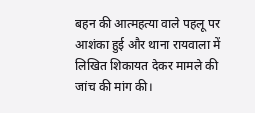बहन की आत्महत्या वाले पहलू पर आशंका हुई और थाना रायवाला में लिखित शिकायत देकर मामले की जांच की मांग की।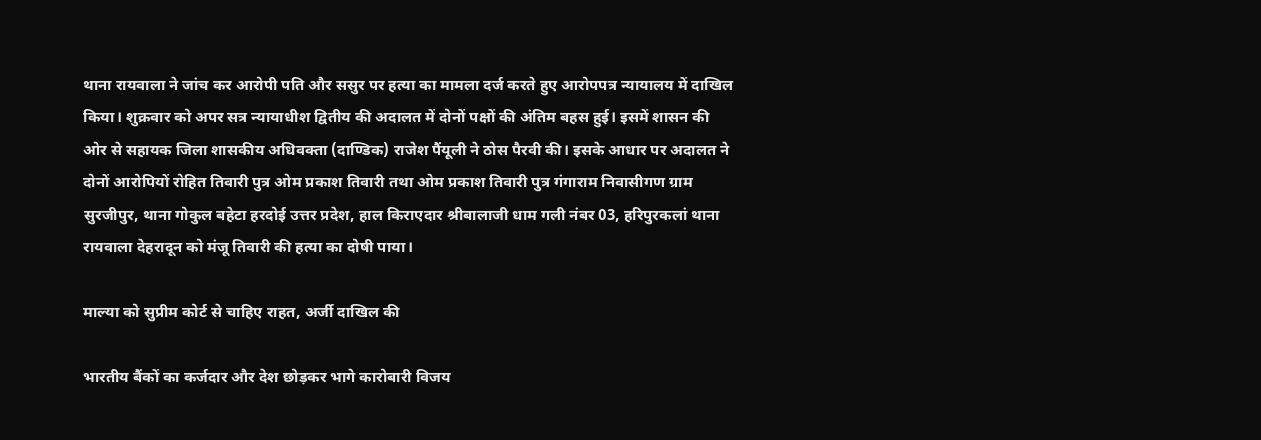थाना रायवाला ने जांच कर आरोपी पति और ससुर पर हत्या का मामला दर्ज करते हुए आरोपपत्र न्यायालय में दाखिल किया। शुक्रवार को अपर सत्र न्यायाधीश द्वितीय की अदालत में दोनों पक्षों की अंतिम बहस हुई। इसमें शासन की ओर से सहायक जिला शासकीय अधिवक्ता (दाण्डिक) राजेश पैंयूली ने ठोस पैरवी की। इसके आधार पर अदालत ने दोनों आरोपियों रोहित तिवारी पुत्र ओम प्रकाश तिवारी तथा ओम प्रकाश तिवारी पुत्र गंगाराम निवासीगण ग्राम सुरजीपुर, थाना गोकुल बहेटा हरदोई उत्तर प्रदेश, हाल किराएदार श्रीबालाजी धाम गली नंबर 03, हरिपुरकलां थाना रायवाला देहरादून को मंजू तिवारी की हत्या का दोषी पाया।

माल्या को सुप्रीम कोर्ट से चाहिए राहत, अर्जी दाखिल की

भारतीय बैंकों का कर्जदार और देश छोड़कर भागे कारोबारी विजय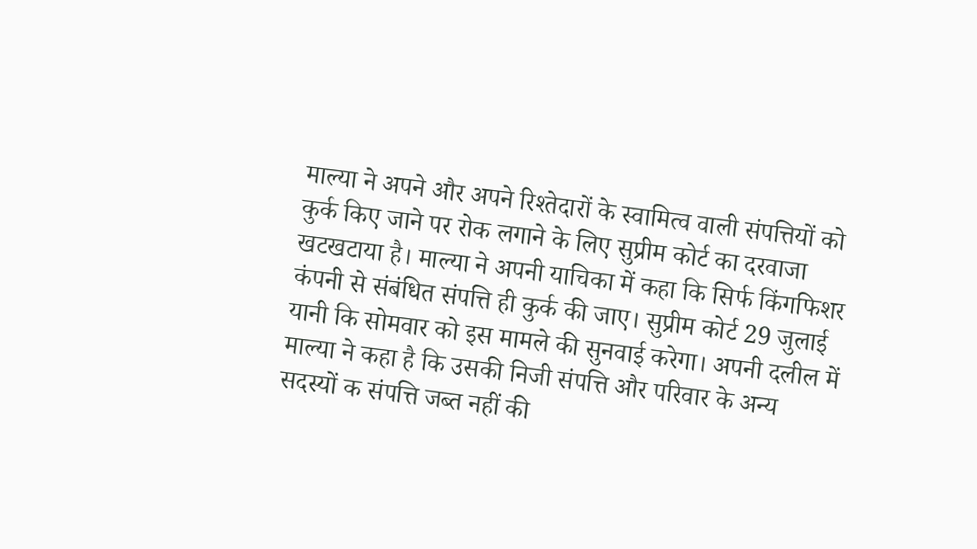माल्या ने अपने और अपने रिश्तेदारों के स्वामित्व वाली संपत्तियों को कुर्क किए जाने पर रोक लगाने के लिए सुप्रीम कोर्ट का दरवाजा खटखटाया है। माल्या ने अपनी याचिका में कहा कि सिर्फ किंगफिशर कंपनी से संबंधित संपत्ति ही कुर्क की जाए। सुप्रीम कोर्ट 29 जुलाई यानी कि सोमवार को इस मामले की सुनवाई करेगा। अपनी दलील में माल्या ने कहा है कि उसकी निजी संपत्ति और परिवार के अन्य सदस्यों क संपत्ति जब्त नहीं की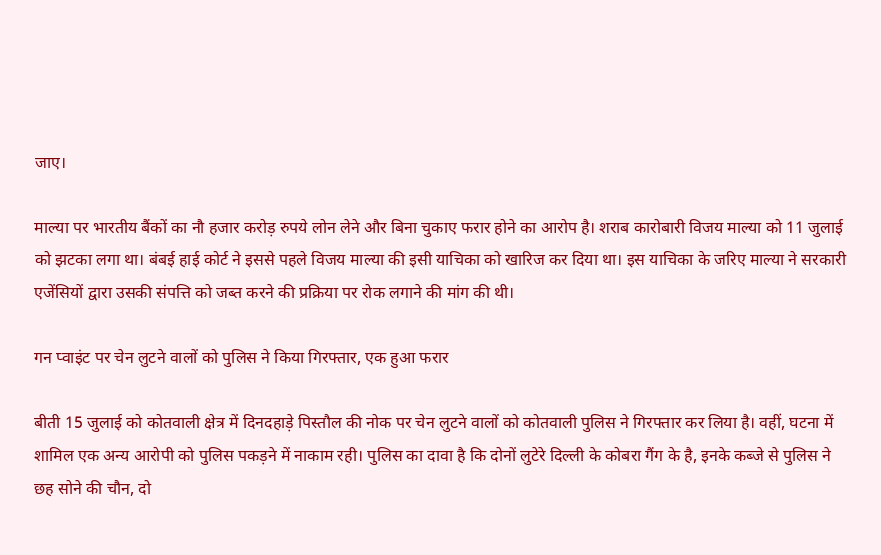जाए।

माल्या पर भारतीय बैंकों का नौ हजार करोड़ रुपये लोन लेने और बिना चुकाए फरार होने का आरोप है। शराब कारोबारी विजय माल्या को 11 जुलाई को झटका लगा था। बंबई हाई कोर्ट ने इससे पहले विजय माल्या की इसी याचिका को खारिज कर दिया था। इस याचिका के जरिए माल्या ने सरकारी एजेंसियों द्वारा उसकी संपत्ति को जब्त करने की प्रक्रिया पर रोक लगाने की मांग की थी।

गन प्वाइंट पर चेन लुटने वालों को पुलिस ने किया गिरफ्तार, एक हुआ फरार

बीती 15 जुलाई को कोतवाली क्षेत्र में दिनदहाड़े पिस्तौल की नोक पर चेन लुटने वालों को कोतवाली पुलिस ने गिरफ्तार कर लिया है। वहीं, घटना में शामिल एक अन्य आरोपी को पुलिस पकड़ने में नाकाम रही। पुलिस का दावा है कि दोनों लुटेरे दिल्ली के कोबरा गैंग के है, इनके कब्जे से पुलिस ने छह सोने की चौन, दो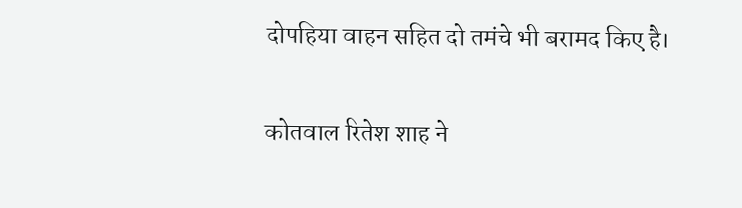दोपहिया वाहन सहित दो तमंचे भी बरामद किए है।

कोतवाल रितेश शाह ने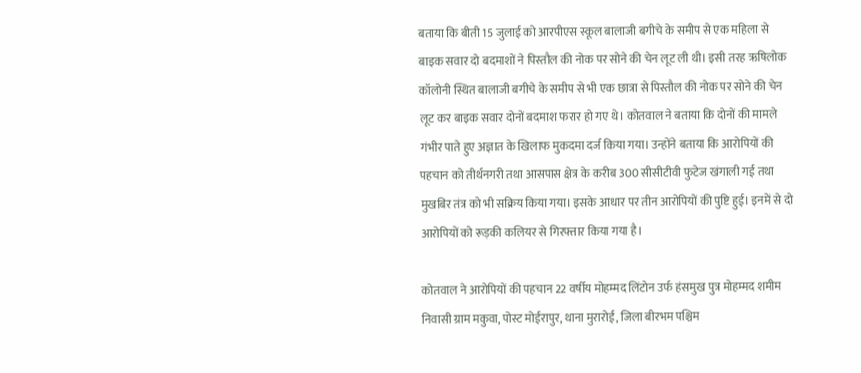बताया कि बीती 15 जुलाई को आरपीएस स्कूल बालाजी बगीचे के समीप से एक महिला से बाइक सवार दो बदमाशों ने पिस्तौल की नोक पर सोने की चेन लूट ली थी। इसी तरह ऋषिलोक कॉलोनी स्थित बालाजी बगीचे के समीप से भी एक छात्रा से पिस्तौल की नोक पर सोने की चेन लूट कर बाइक सवार दोनों बदमाश फरार हो गए थे। कोतवाल ने बताया कि दोनों की मामले गंभीर पाते हुए अज्ञात के खिलाफ मुकदमा दर्ज किया गया। उन्होंने बताया कि आरोपियों की पहचान को तीर्थनगरी तथा आसपास क्षेत्र के करीब 300 सीसीटीवी फुटेज खंगाली गई तथा मुखबिर तंत्र को भी सक्रिय किया गया। इसके आधार पर तीन आरोपियों की पुष्टि हुई। इनमें से दो आरोपियों को रूड़की कलियर से गिरफ्तार किया गया है।

कोतवाल ने आरोपियों की पहचान 22 वर्षीय मोहम्मद लिंटोन उर्फ हंसमुख पुत्र मोहम्मद शमीम निवासी ग्राम मकुवा, पोस्ट मोईरापुर, थाना मुरारोई, जिला बीरभम पश्चिम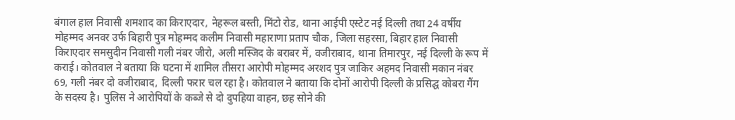बंगाल हाल निवासी शमशाद का किराएदार, नेहरूल बस्ती, मिंटो रोड, थाना आईपी एस्टेट नई दिल्ली तथा 24 वर्षीय मोहम्मद अनवर उर्फ बिहारी पुत्र मोहम्मद कलीम निवासी महाराणा प्रताप चौक, जिला सहरसा, बिहार हाल निवासी किराएदार समसुदीन निवासी गली नंबर जीरो, अली मस्जिद के बराबर में, वजीराबाद, थाना तिमारपुर, नई दिल्ली के रूप में कराई। कोतवाल ने बताया कि घटना में शामिल तीसरा आरोपी मोहम्मद अरशद पुत्र जाकिर अहमद निवासी मकान नंबर 69, गली नंबर दो वजीराबाद, दिल्ली फरार चल रहा है। कोतवाल ने बताया कि दोनों आरोपी दिल्ली के प्रसिद्घ कोबरा गैंग के सदस्य है। पुलिस ने आरोपियों के कब्जे से दो दुपहिया वाहन, छह सोने की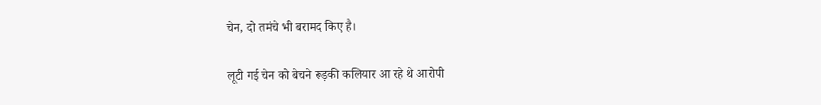चेन, दो तमंचे भी बरामद किए है।

लूटी गई चेन को बेचने रूड़की कलियार आ रहे थे आरोपी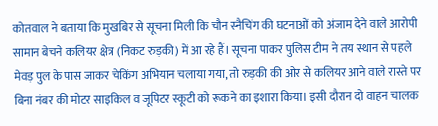कोतवाल ने बताया कि मुखबिर से सूचना मिली कि चौन स्नैचिंग की घटनाओं को अंजाम देने वाले आरोपी सामान बेचने कलियर क्षेत्र (निकट रुड़की) में आ रहे हैं। सूचना पाकर पुलिस टीम ने तय स्थान से पहले मेवड़ पुल के पास जाकर चेकिंग अभियान चलाया गया, तो रुड़की की ओर से कलियर आने वाले रास्ते पर बिना नंबर की मोटर साइकिल व जूपिटर स्कूटी को रूकने का इशारा किया। इसी दौरान दो वाहन चालक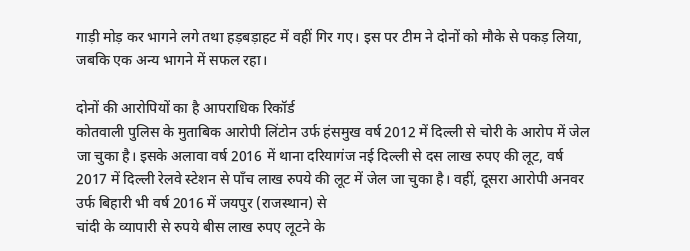गाड़ी मोड़ कर भागने लगे तथा हड़बड़ाहट में वहीं गिर गए। इस पर टीम ने दोनों को मौके से पकड़ लिया, जबकि एक अन्य भागने में सफल रहा।

दोनों की आरोपियों का है आपराधिक रिकॉर्ड
कोतवाली पुलिस के मुताबिक आरोपी लिंटोन उर्फ हंसमुख वर्ष 2012 में दिल्ली से चोरी के आरोप में जेल जा चुका है। इसके अलावा वर्ष 2016 में थाना दरियागंज नई दिल्ली से दस लाख रुपए की लूट, वर्ष 2017 में दिल्ली रेलवे स्टेशन से पाँच लाख रुपये की लूट में जेल जा चुका है। वहीं, दूसरा आरोपी अनवर उर्फ बिहारी भी वर्ष 2016 में जयपुर (राजस्थान) से
चांदी के व्यापारी से रुपये बीस लाख रुपए लूटने के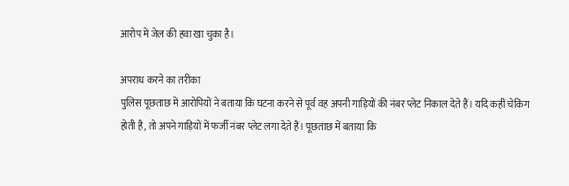आरोप में जेल की हवा खा चुका है।

अपराध करने का तरीका
पुलिस पूछताछ में आरोपियों ने बताया कि घटना करने से पूर्व वह अपनी गाड़ियों की नंबर प्लेट निकाल देते हैं। यदि कहीं चेकिंग होती है, तो अपने गाड़ियों में फर्जी नंबर प्लेट लगा देते हैं। पूछताछ में बताया कि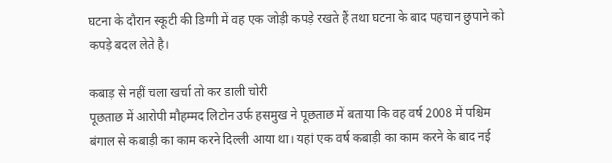घटना के दौरान स्कूटी की डिग्गी में वह एक जोड़ी कपड़े रखते हैं तथा घटना के बाद पहचान छुपाने को कपड़े बदल लेते है।

कबाड़ से नहीं चला खर्चा तो कर डाली चोरी
पूछताछ में आरोपी मौहम्मद लिटोन उर्फ हसमुख ने पूछताछ में बताया कि वह वर्ष 2008 में पश्चिम बंगाल से कबाड़ी का काम करने दिल्ली आया था। यहां एक वर्ष कबाड़ी का काम करने के बाद नई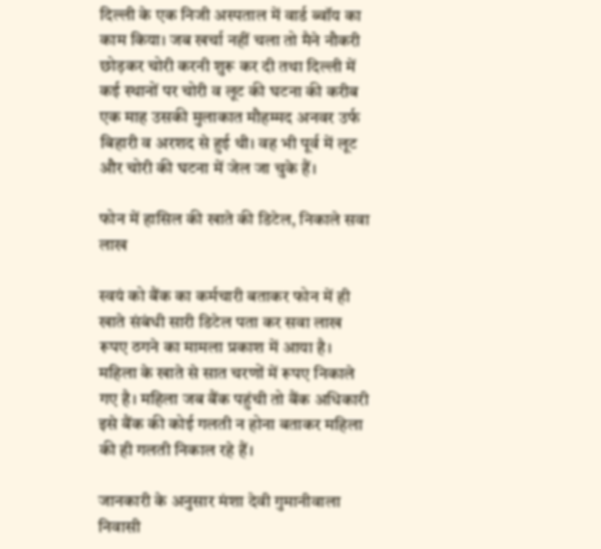दिल्ली के एक निजी अस्पताल में वार्ड ब्वॉय का काम किया। जब खर्चा नहीं चला तो मैने नौकरी छोड़कर चोरी करनी शुरू कर दी तथा दिल्ली में कई स्थानों पर चोरी व लूट की घटना की करीब एक माह उसकी मुलाकात मौहम्मद अनवर उर्फ बिहारी व अरशद से हुई थी। वह भी पूर्व में लूट और चोरी की घटना में जेल जा चुके हैं।

फोन में हासिल की खाते की डिटेल, निकाले सवा लाख

स्वयं को बैंक का कर्मचारी बताकर फोन में ही खाते संबंधी सारी डिटेल पता कर सवा लाख रूपए ठगने का मामला प्रकाश में आया है। महिला के खाते से सात चरणों में रूपए निकाले गए है। महिला जब बैंक पहुंची तो बैंक अधिकारी इसे बैंक की कोई गलती न होना बताकर महिला की ही गलती निकाल रहे हैं।

जानकारी के अनुसार मंशा देवी गुमानीवाला निवासी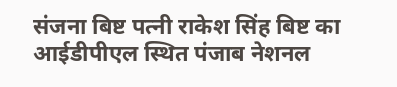संजना बिष्ट पत्नी राकेश सिंह बिष्ट का आईडीपीएल स्थित पंजाब नेशनल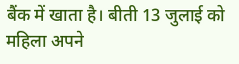बैंक में खाता है। बीती 13 जुलाई को महिला अपने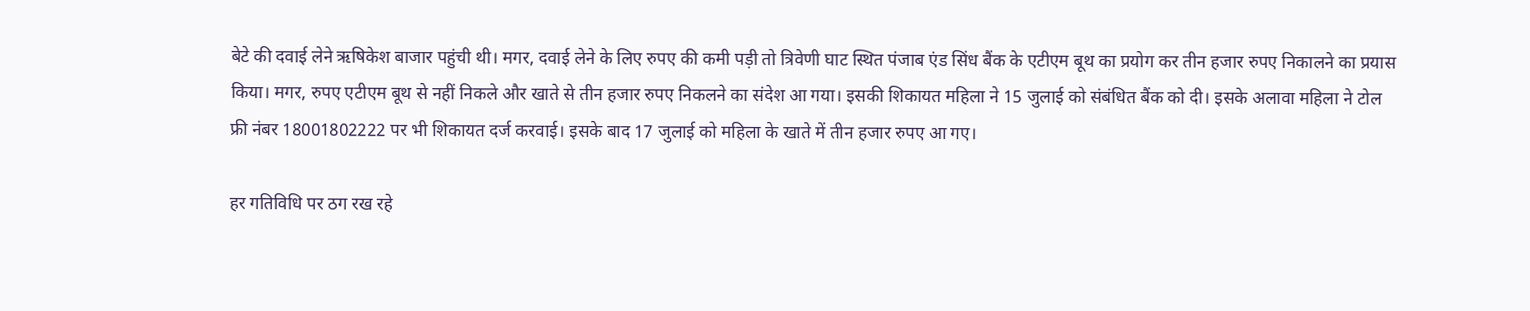बेटे की दवाई लेने ऋषिकेश बाजार पहुंची थी। मगर, दवाई लेने के लिए रुपए की कमी पड़ी तो त्रिवेणी घाट स्थित पंजाब एंड सिंध बैंक के एटीएम बूथ का प्रयोग कर तीन हजार रुपए निकालने का प्रयास किया। मगर, रुपए एटीएम बूथ से नहीं निकले और खाते से तीन हजार रुपए निकलने का संदेश आ गया। इसकी शिकायत महिला ने 15 जुलाई को संबंधित बैंक को दी। इसके अलावा महिला ने टोल फ्री नंबर 18001802222 पर भी शिकायत दर्ज करवाई। इसके बाद 17 जुलाई को महिला के खाते में तीन हजार रुपए आ गए।

हर गतिविधि पर ठग रख रहे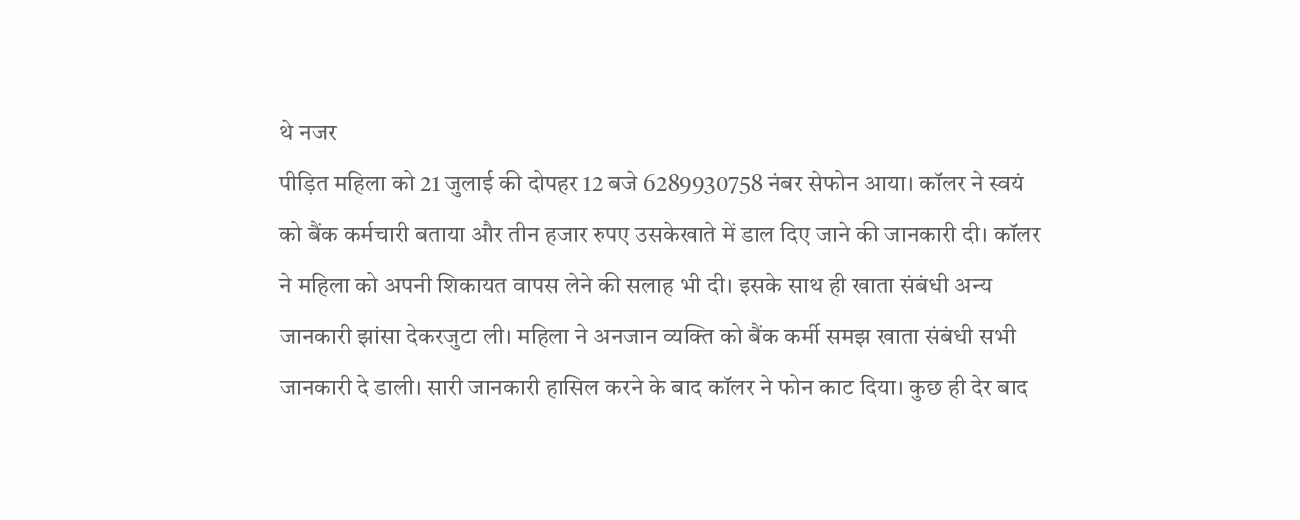थे नजर
पीड़ित महिला को 21 जुलाई की दोपहर 12 बजे 6289930758 नंबर सेफोन आया। कॉलर ने स्वयं को बैंक कर्मचारी बताया और तीन हजार रुपए उसकेखाते में डाल दिए जाने की जानकारी दी। कॉलर ने महिला को अपनी शिकायत वापस लेने की सलाह भी दी। इसके साथ ही खाता संबंधी अन्य जानकारी झांसा देकरजुटा ली। महिला ने अनजान व्यक्ति को बैंक कर्मी समझ खाता संबंधी सभी जानकारी दे डाली। सारी जानकारी हासिल करने के बाद कॉलर ने फोन काट दिया। कुछ ही देर बाद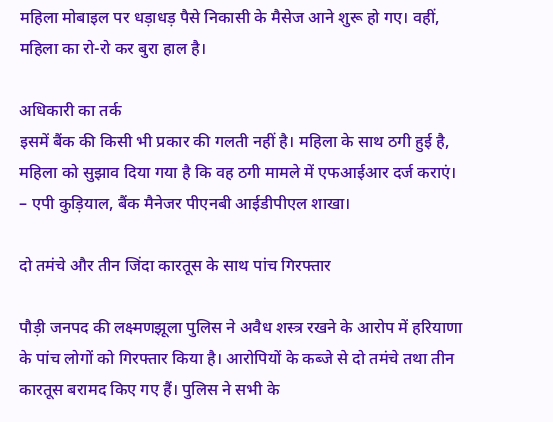महिला मोबाइल पर धड़ाधड़ पैसे निकासी के मैसेज आने शुरू हो गए। वहीं, महिला का रो-रो कर बुरा हाल है।

अधिकारी का तर्क
इसमें बैंक की किसी भी प्रकार की गलती नहीं है। महिला के साथ ठगी हुई है, महिला को सुझाव दिया गया है कि वह ठगी मामले में एफआईआर दर्ज कराएं।
– एपी कुड़ियाल, बैंक मैनेजर पीएनबी आईडीपीएल शाखा।

दो तमंचे और तीन जिंदा कारतूस के साथ पांच गिरफ्तार

पौड़ी जनपद की लक्ष्मणझूला पुलिस ने अवैध शस्त्र रखने के आरोप में हरियाणा के पांच लोगों को गिरफ्तार किया है। आरोपियों के कब्जे से दो तमंचे तथा तीन कारतूस बरामद किए गए हैं। पुलिस ने सभी के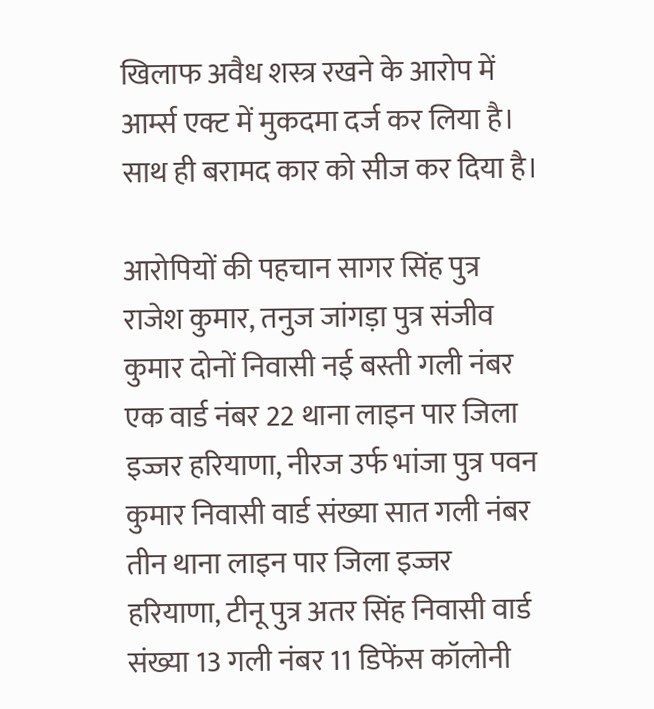खिलाफ अवैध शस्त्र रखने के आरोप में आर्म्स एक्ट में मुकदमा दर्ज कर लिया है। साथ ही बरामद कार को सीज कर दिया है।

आरोपियों की पहचान सागर सिंह पुत्र राजेश कुमार, तनुज जांगड़ा पुत्र संजीव कुमार दोनों निवासी नई बस्ती गली नंबर एक वार्ड नंबर 22 थाना लाइन पार जिला इज्जर हरियाणा, नीरज उर्फ भांजा पुत्र पवन कुमार निवासी वार्ड संख्या सात गली नंबर तीन थाना लाइन पार जिला इज्जर हरियाणा, टीनू पुत्र अतर सिंह निवासी वार्ड संख्या 13 गली नंबर 11 डिफेंस कॉलोनी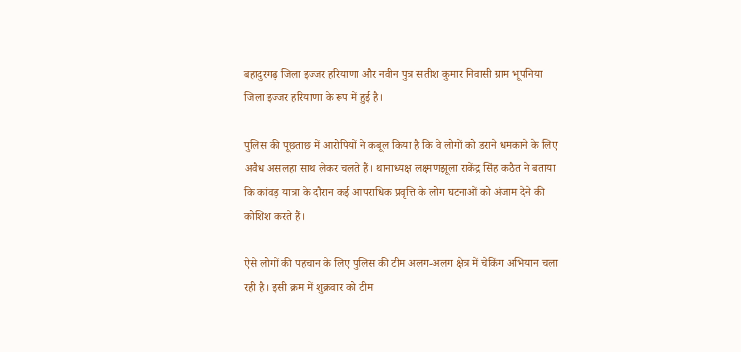बहादुरगढ़ जिला इज्जर हरियाणा और नवीन पुत्र सतीश कुमार निवासी ग्राम भूपनिया जिला इज्जर हरियाणा के रूप में हुई है।

पुलिस की पूछताछ में आरोपियों ने कबूल किया है कि वे लोगों को डराने धमकाने के लिए अवैध असलहा साथ लेकर चलते हैं। थानाध्यक्ष लक्ष्मणझूला राकेंद्र सिंह कठैत ने बताया कि कांवड़ यात्रा के दौरान कई आपराधिक प्रवृत्ति के लोग घटनाओं को अंजाम देने की कोशिश करते हैं।

ऐसे लोगों की पहचान के लिए पुलिस की टीम अलग-अलग क्षेत्र में चेकिंग अभियान चला रही है। इसी क्रम में शुक्रवार को टीम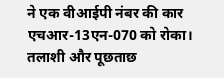ने एक वीआईपी नंबर की कार एचआर-13एन-070 को रोका। तलाशी और पूछताछ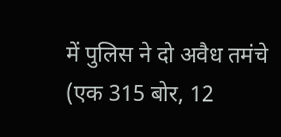में पुलिस ने दो अवैध तमंचे (एक 315 बोर, 12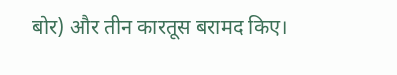बोर) और तीन कारतूस बरामद किए।